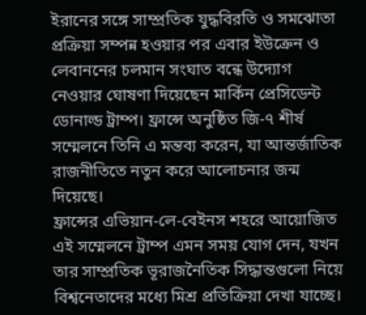ইরানের সঙ্গে সাম্প্রতিক যুদ্ধবিরতি ও সমঝোতা প্রক্রিয়া সম্পন্ন হওয়ার পর এবার ইউক্রেন ও লেবাননের চলমান সংঘাত বন্ধে উদ্যোগ নেওয়ার ঘোষণা দিয়েছেন মার্কিন প্রেসিডেন্ট ডোনাল্ড ট্রাম্প। ফ্রান্সে অনুষ্ঠিত জি-৭ শীর্ষ সম্মেলনে তিনি এ মন্তব্য করেন, যা আন্তর্জাতিক রাজনীতিতে নতুন করে আলোচনার জন্ম দিয়েছে।
ফ্রান্সের এভিয়ান-লে-বেইনস শহরে আয়োজিত এই সম্মেলনে ট্রাম্প এমন সময় যোগ দেন, যখন তার সাম্প্রতিক ভূরাজনৈতিক সিদ্ধান্তগুলো নিয়ে বিশ্বনেতাদের মধ্যে মিশ্র প্রতিক্রিয়া দেখা যাচ্ছে।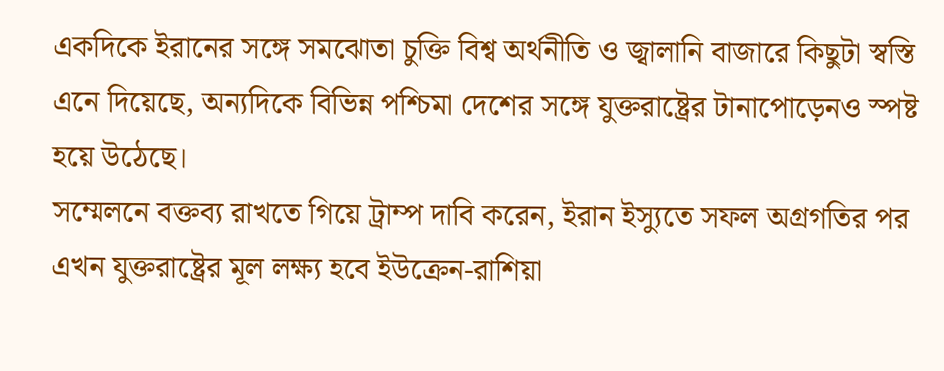একদিকে ইরানের সঙ্গে সমঝোতা চুক্তি বিশ্ব অর্থনীতি ও জ্বালানি বাজারে কিছুটা স্বস্তি এনে দিয়েছে, অন্যদিকে বিভিন্ন পশ্চিমা দেশের সঙ্গে যুক্তরাষ্ট্রের টানাপোড়েনও স্পষ্ট হয়ে উঠেছে।
সম্মেলনে বক্তব্য রাখতে গিয়ে ট্রাম্প দাবি করেন, ইরান ইস্যুতে সফল অগ্রগতির পর এখন যুক্তরাষ্ট্রের মূল লক্ষ্য হবে ইউক্রেন-রাশিয়া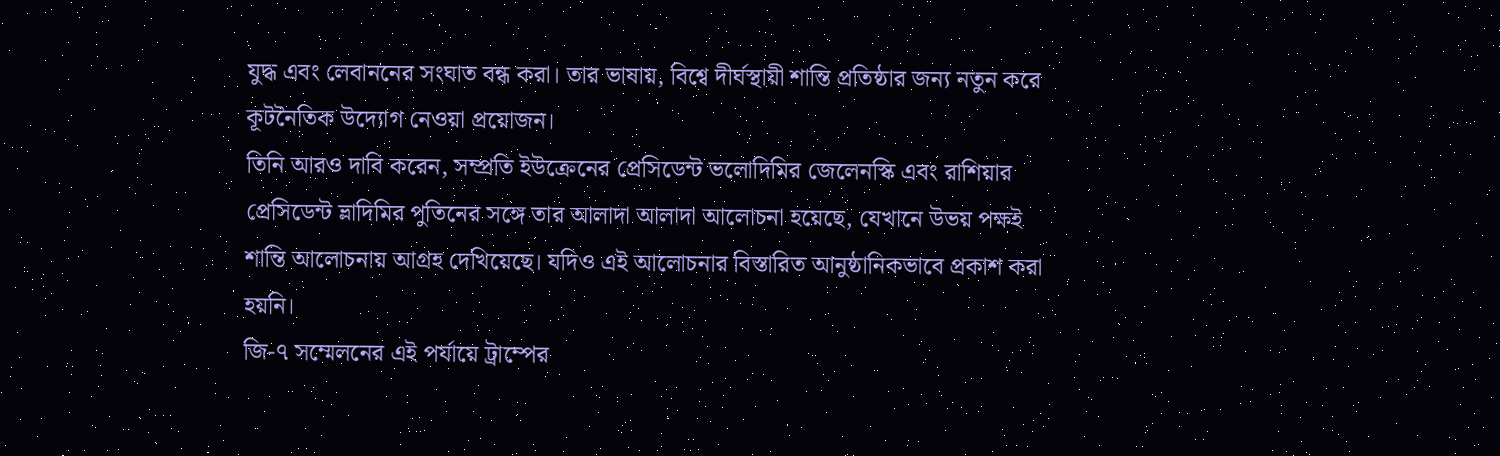যুদ্ধ এবং লেবাননের সংঘাত বন্ধ করা। তার ভাষায়, বিশ্বে দীর্ঘস্থায়ী শান্তি প্রতিষ্ঠার জন্য নতুন করে কূটনৈতিক উদ্যোগ নেওয়া প্রয়োজন।
তিনি আরও দাবি করেন, সম্প্রতি ইউক্রেনের প্রেসিডেন্ট ভলোদিমির জেলেনস্কি এবং রাশিয়ার প্রেসিডেন্ট ভ্লাদিমির পুতিনের সঙ্গে তার আলাদা আলাদা আলোচনা হয়েছে, যেখানে উভয় পক্ষই শান্তি আলোচনায় আগ্রহ দেখিয়েছে। যদিও এই আলোচনার বিস্তারিত আনুষ্ঠানিকভাবে প্রকাশ করা হয়নি।
জি-৭ সম্মেলনের এই পর্যায়ে ট্রাম্পের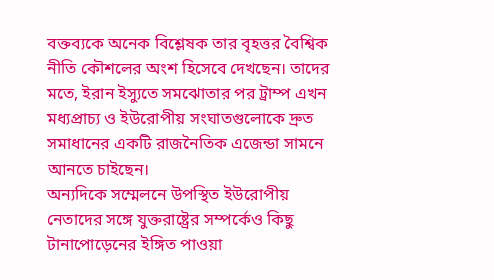বক্তব্যকে অনেক বিশ্লেষক তার বৃহত্তর বৈশ্বিক নীতি কৌশলের অংশ হিসেবে দেখছেন। তাদের মতে, ইরান ইস্যুতে সমঝোতার পর ট্রাম্প এখন মধ্যপ্রাচ্য ও ইউরোপীয় সংঘাতগুলোকে দ্রুত সমাধানের একটি রাজনৈতিক এজেন্ডা সামনে আনতে চাইছেন।
অন্যদিকে সম্মেলনে উপস্থিত ইউরোপীয় নেতাদের সঙ্গে যুক্তরাষ্ট্রের সম্পর্কেও কিছু টানাপোড়েনের ইঙ্গিত পাওয়া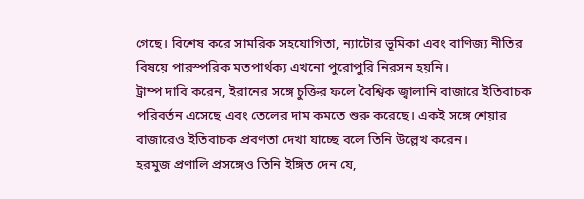গেছে। বিশেষ করে সামরিক সহযোগিতা, ন্যাটোর ভূমিকা এবং বাণিজ্য নীতির বিষয়ে পারস্পরিক মতপার্থক্য এখনো পুরোপুরি নিরসন হয়নি।
ট্রাম্প দাবি করেন, ইরানের সঙ্গে চুক্তির ফলে বৈশ্বিক জ্বালানি বাজারে ইতিবাচক পরিবর্তন এসেছে এবং তেলের দাম কমতে শুরু করেছে। একই সঙ্গে শেয়ার বাজারেও ইতিবাচক প্রবণতা দেখা যাচ্ছে বলে তিনি উল্লেখ করেন।
হরমুজ প্রণালি প্রসঙ্গেও তিনি ইঙ্গিত দেন যে,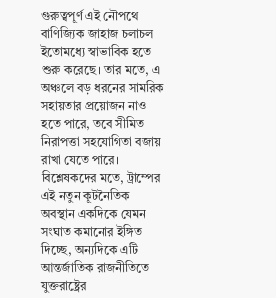গুরুত্বপূর্ণ এই নৌপথে বাণিজ্যিক জাহাজ চলাচল ইতোমধ্যে স্বাভাবিক হতে শুরু করেছে। তার মতে, এ অঞ্চলে বড় ধরনের সামরিক সহায়তার প্রয়োজন নাও হতে পারে, তবে সীমিত নিরাপত্তা সহযোগিতা বজায় রাখা যেতে পারে।
বিশ্লেষকদের মতে, ট্রাম্পের এই নতুন কূটনৈতিক অবস্থান একদিকে যেমন সংঘাত কমানোর ইঙ্গিত দিচ্ছে, অন্যদিকে এটি আন্তর্জাতিক রাজনীতিতে যুক্তরাষ্ট্রের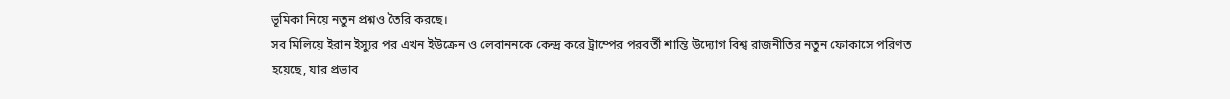ভূমিকা নিয়ে নতুন প্রশ্নও তৈরি করছে।
সব মিলিয়ে ইরান ইস্যুর পর এখন ইউক্রেন ও লেবাননকে কেন্দ্র করে ট্রাম্পের পরবর্তী শান্তি উদ্যোগ বিশ্ব রাজনীতির নতুন ফোকাসে পরিণত হয়েছে, যার প্রভাব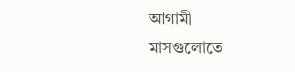আগামী মাসগুলোতে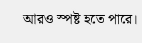আরও স্পষ্ট হতে পারে।